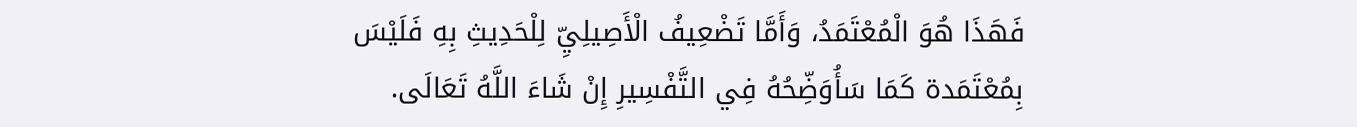فَهَذَا هُوَ الْمُعْتَمَدُ، وَأَمَّا تَضْعِيفُ الْأَصِيلِيِّ لِلْحَدِيثِ بِهِ فَلَيْسَ بِمُعْتَمَدة كَمَا سَأُوَضِّحُهُ فِي التَّفْسِيرِ إِنْ شَاءَ اللَّهُ تَعَالَى.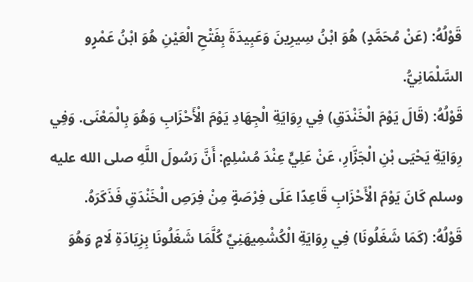قَوْلُهُ: (عَنْ مُحَمَّدٍ) هُوَ ابْنُ سِيرِينَ وَعَبِيدَةَ بِفَتْحِ الْعَيْنِ هُوَ ابْنُ عَمْرٍو السَّلْمَانِيُّ.
قَوْلُهُ: (قَالَ يَوْمَ الْخَنْدَقِ) فِي رِوَايَةِ الْجِهَادِ يَوْمَ الْأَحْزَابِ وَهُوَ بِالْمَعْنَى. وَفِي رِوَايَةِ يَحْيَى بْنِ الْجَزَّارِ، عَنْ عَلِيٍّ عِنْدَ مُسْلِمٍ: أَنَّ رَسُولَ اللَّهِ صلى الله عليه وسلم كَانَ يَوْمَ الْأَحْزَابِ قَاعِدًا عَلَى فِرْصَةٍ مِنْ فِرَصِ الْخَنْدَقِ فَذَكَرَهُ.
قَوْلُهُ: (كَمَا شَغَلُونَا) فِي رِوَايَةِ الْكُشْمِيهَنِيِّ كُلَّمَا شَغَلُونَا بِزِيَادَةِ لَامٍ وَهُوَ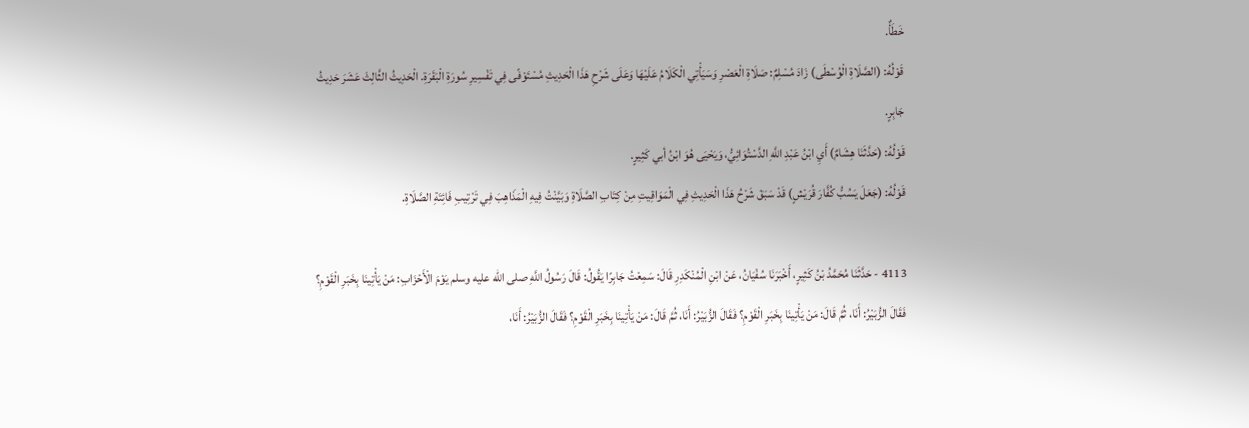خَطَأٌ.
قَوْلُهُ: (الصَّلَاةِ الْوُسْطَى) زَادَ مُسْلِمٌ: صَلَاةِ الْعَصْرِ وَسَيَأْتِي الْكَلَامُ عَلَيْهَا وَعَلَى شَرْحِ هَذَا الْحَدِيثِ مُسْتَوْفًى فِي تَفْسِيرِ سُورَةِ الْبَقَرَةِ. الْحَدِيثُ الثَّالِثَ عَشَرَ حَدِيثُ جَابِرٍ.
قَوْلُهُ: (حَدَّثَنَا هِشَامٌ) أَيِ ابْنُ عَبْدِ اللَّهِ الدَّسْتُوَائِيُّ، وَيَحْيَى هُوَ ابْنُ أبي كَثِيرٍ.
قَوْلُهُ: (جَعَلَ يَسُبُّ كُفَّارَ قُرَيْشٍ) قَدْ سَبَقَ شَرْحُ هَذَا الْحَدِيثِ فِي الْمَوَاقِيتِ مِنْ كِتَابِ الصَّلَاةِ وَبَيَّنْتُ فِيهِ الْمَذَاهِبَ فِي تَرْتِيبِ فَائِتَةِ الصَّلَاةِ.

4113 - حَدَّثَنَا مُحَمَّدُ بْنُ كَثِيرٍ، أَخْبَرَنَا سُفْيَانُ، عَنْ ابْنِ الْمُنْكَدِرِ قَالَ: سَمِعْتُ جَابِرًا يَقُولُ: قَالَ رَسُولُ اللَّهِ صلى الله عليه وسلم يَوْمَ الْأَحْزَابِ: مَنْ يَأْتِينَا بِخَبَرِ الْقَوْمِ؟ فَقَالَ الزُّبَيْرُ: أَنَا، ثُمَّ قَالَ: مَنْ يَأْتِينَا بِخَبَرِ الْقَوْمِ؟ فَقَالَ الزُّبَيْرُ: أَنَا، ثُمَّ قَالَ: مَنْ يَأْتِينَا بِخَبَرِ الْقَوْمِ؟ فَقَالَ الزُّبَيْرُ: أَنَا،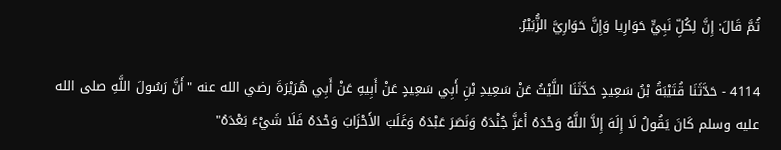ثُمَّ قَالَ: إِنَّ لِكُلِّ نَبِيٍّ حَوَارِيا وَإِنَّ حَوَارِيَّ الزُّبَيْرُ.

4114 - حَدَّثَنَا قُتَيْبَةُ بْنُ سَعِيدٍ حَدَّثَنَا اللَّيْثُ عَنْ سَعِيدِ بْنِ أَبِي سَعِيدٍ عَنْ أَبِيهِ عَنْ أَبِي هُرَيْرَةَ رضي الله عنه "أَنَّ رَسُولَ اللَّهِ صلى الله عليه وسلم كَانَ يَقُولُ لَا إِلَهَ إِلاَّ اللَّهُ وَحْدَهُ أَعَزَّ جُنْدَهُ وَنَصَرَ عَبْدَهُ وَغَلَبَ الأَحْزَابَ وَحْدَهُ فَلَا شَيْءَ بَعْدَهُ"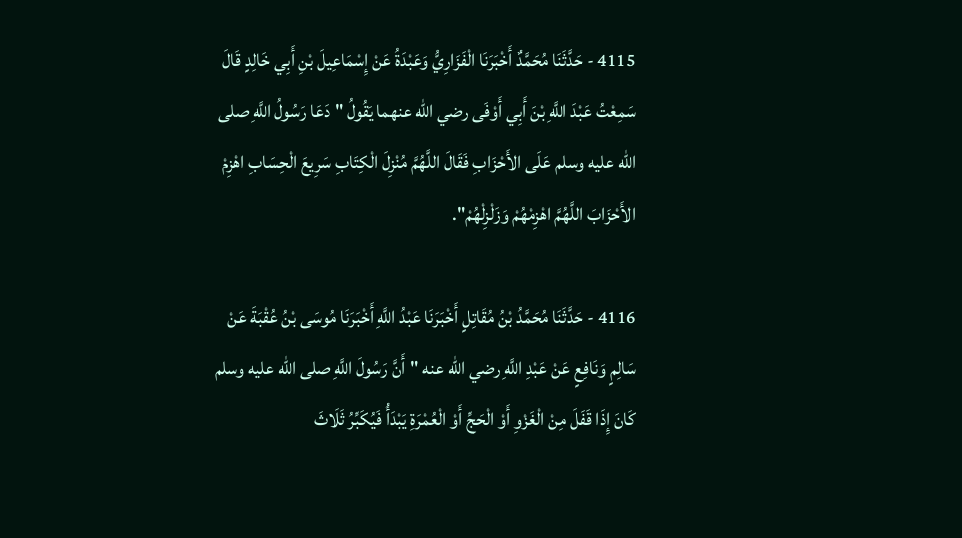4115 - حَدَّثَنَا مُحَمَّدٌ أَخْبَرَنَا الْفَزَارِيُّ وَعَبْدَةُ عَنْ إِسْمَاعِيلَ بْنِ أَبِي خَالِدٍ قَالَ سَمِعْتُ عَبْدَ اللَّهِ بْنَ أَبِي أَوْفَى رضي الله عنهما يَقُولُ "دَعَا رَسُولُ اللَّهِ صلى الله عليه وسلم عَلَى الأَحْزَابِ فَقَالَ اللَّهُمَّ مُنْزِلَ الْكِتَابِ سَرِيعَ الْحِسَابِ اهْزِمْ الأَحْزَابَ اللَّهُمَّ اهْزِمْهُمْ وَزَلْزِلْهُمْ".

4116 - حَدَّثَنَا مُحَمَّدُ بْنُ مُقَاتِلٍ أَخْبَرَنَا عَبْدُ اللَّهِ أَخْبَرَنَا مُوسَى بْنُ عُقْبَةَ عَنْ سَالِمٍ وَنَافِعٍ عَنْ عَبْدِ اللَّهِ رضي الله عنه "أَنَّ رَسُولَ اللَّهِ صلى الله عليه وسلم كَانَ إِذَا قَفَلَ مِنْ الْغَزْوِ أَوْ الْحَجِّ أَوْ الْعُمْرَةِ يَبْدَأُ فَيُكَبِّرُ ثَلَاثَ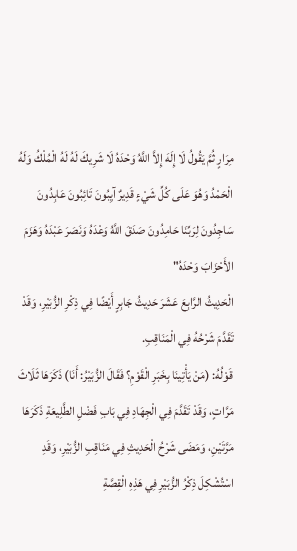مِرَارٍ ثُمَّ يَقُولُ لَا إِلَهَ إِلاَّ اللَّهُ وَحْدَهُ لَا شَرِيكَ لَهُ لَهُ الْمُلْكُ وَلَهُ الْحَمْدُ وَهُوَ عَلَى كُلِّ شَيْءٍ قَدِيرٌ آيِبُونَ تَائِبُونَ عَابِدُونَ سَاجِدُونَ لِرَبِّنَا حَامِدُونَ صَدَقَ اللَّهُ وَعْدَهُ وَنَصَرَ عَبْدَهُ وَهَزَمَ الأَحْزَابَ وَحْدَهُ"
الْحَدِيثُ الرَّابِعَ عَشَرَ حَدِيثُ جَابِرٍ أَيْضًا فِي ذِكْرِ الزُّبَيْرِ، وَقَدْ تَقَدَّمَ شَرْحُهُ فِي الْمَنَاقِبِ.
قَوْلُهُ: (مَنْ يَأْتِينَا بِخَبَرِ الْقَوْمِ؟ فَقَالَ الزُّبَيْرُ: أَنَا) ذَكَرَهَا ثَلَاثَ مَرَّاتٍ، وَقَدْ تَقَدَّمَ فِي الْجِهَادِ فِي بَابِ فَضْلِ الطَّلِيعَةِ ذَكَرَهَا مَرَّتَيْنِ، وَمَضَى شَرْحُ الْحَدِيثِ فِي مَنَاقِبِ الزُّبَيْرِ، وَقَدِ اسْتُشْكِلَ ذِكْرُ الزُّبَيْرِ فِي هَذِهِ الْقِصَّةِ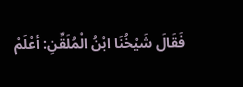فَقَالَ شَيْخُنَا ابْنُ الْمُلَقِّنِ: أعْلَمْ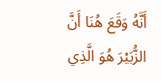أَنَّهُ وَقَعَ هُنَا أَنَّ الزُّبَيْرَ هُوَ الَّذِي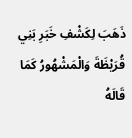ذَهَبَ لِكَشْفِ خَبَرِ بَنِي قُرَيْظَةَ وَالْمَشْهُورُ كَمَا قَالَهُ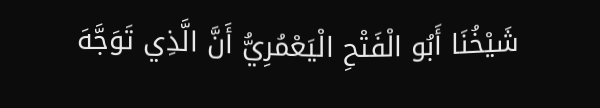شَيْخُنَا أَبُو الْفَتْحِ الْيَعْمُرِيُّ أَنَّ الَّذِي تَوَجَّهَ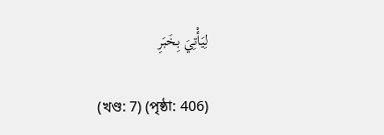لِيَأْتِيَ بِخَبَرِ

(খণ্ড: 7) (পৃষ্ঠা: 406)